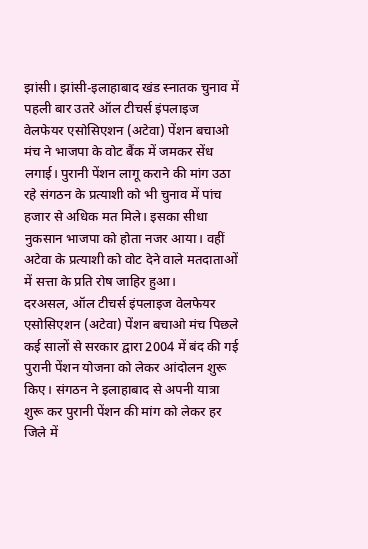झांसी। झांसी-इलाहाबाद खंड स्नातक चुनाव में पहली बार उतरे ऑल टीचर्स इंपलाइज वेलफेयर एसोसिएशन (अटेवा) पेंशन बचाओ मंच ने भाजपा के वोट बैंक में जमकर सेंध लगाई। पुरानी पेंशन लागू कराने की मांग उठा रहे संगठन के प्रत्याशी को भी चुनाव में पांच हजार से अधिक मत मिले। इसका सीधा नुकसान भाजपा को होता नजर आया। वहीं अटेवा के प्रत्याशी को वोट देने वाले मतदाताओं में सत्ता के प्रति रोष जाहिर हुआ।
दरअसल, ऑल टीचर्स इंपलाइज वेलफेयर एसोसिएशन (अटेवा) पेंशन बचाओ मंच पिछले कई सालों से सरकार द्वारा 2004 में बंद की गई पुरानी पेंशन योजना को लेकर आंदोलन शुरू किए। संगठन ने इलाहाबाद से अपनी यात्रा शुरू कर पुरानी पेंशन की मांग को लेकर हर जिले में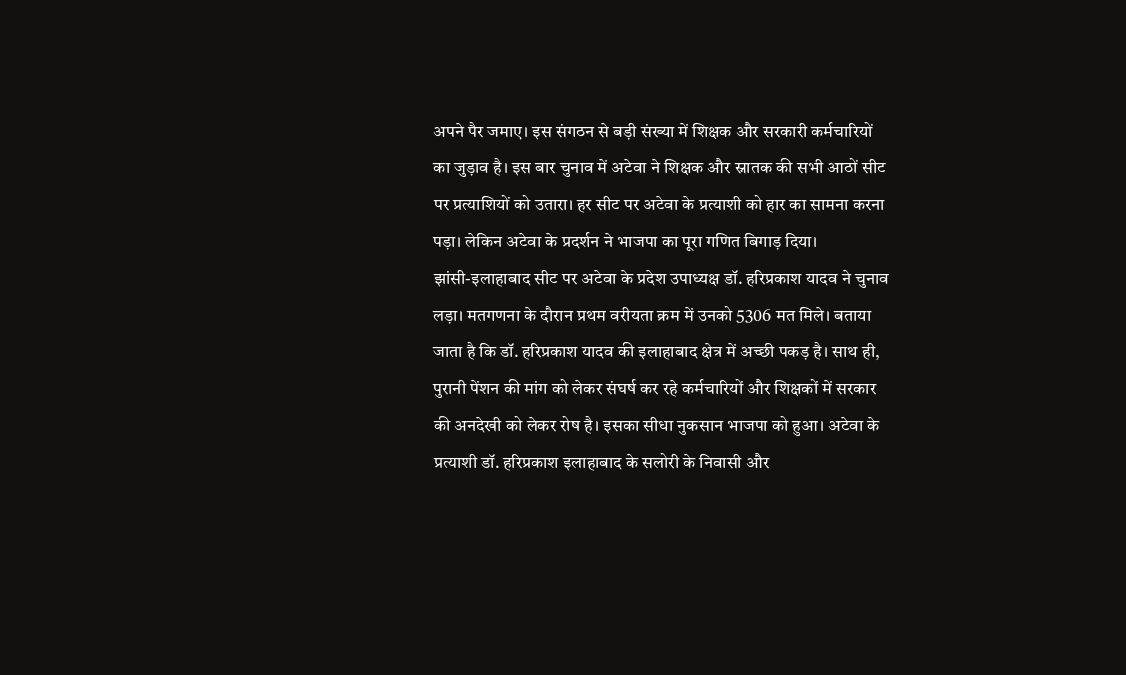अपने पैर जमाए। इस संगठन से बड़ी संख्या में शिक्षक और सरकारी कर्मचारियों का जुड़ाव है। इस बार चुनाव में अटेवा ने शिक्षक और स्नातक की सभी आठों सीट पर प्रत्याशियों को उतारा। हर सीट पर अटेवा के प्रत्याशी को हार का सामना करना पड़ा। लेकिन अटेवा के प्रदर्शन ने भाजपा का पूरा गणित बिगाड़ दिया।
झांसी-इलाहाबाद सीट पर अटेवा के प्रदेश उपाध्यक्ष डॉ. हरिप्रकाश यादव ने चुनाव लड़ा। मतगणना के दौरान प्रथम वरीयता क्रम में उनको 5306 मत मिले। बताया जाता है कि डॉ. हरिप्रकाश यादव की इलाहाबाद क्षेत्र में अच्छी पकड़ है। साथ ही, पुरानी पेंशन की मांग को लेकर संघर्ष कर रहे कर्मचारियों और शिक्षकों में सरकार की अनदेखी को लेकर रोष है। इसका सीधा नुकसान भाजपा को हुआ। अटेवा के प्रत्याशी डॉ. हरिप्रकाश इलाहाबाद के सलोरी के निवासी और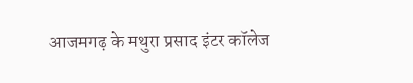आजमगढ़ के मथुरा प्रसाद इंटर कॉलेज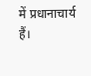में प्रधानाचार्य हैं।